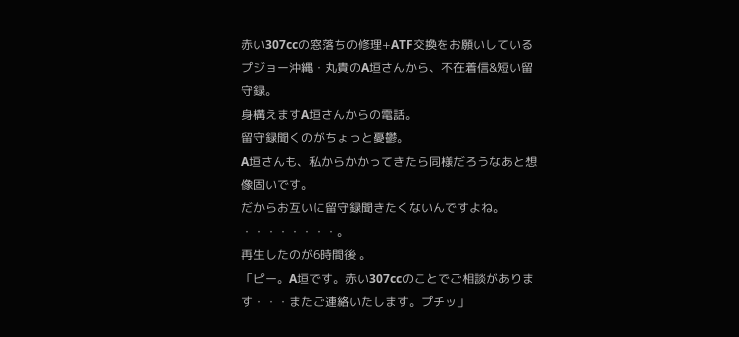赤い307ccの窓落ちの修理+ATF交換をお願いしている
プジョー沖縄・丸貴のA垣さんから、不在着信&短い留守録。
身構えますA垣さんからの電話。
留守録聞くのがちょっと憂鬱。
A垣さんも、私からかかってきたら同様だろうなあと想像固いです。
だからお互いに留守録聞きたくないんですよね。
・・・・・・・・。
再生したのが6時間後 。
「ピー。A垣です。赤い307ccのことでご相談があります・・・またご連絡いたします。プチッ」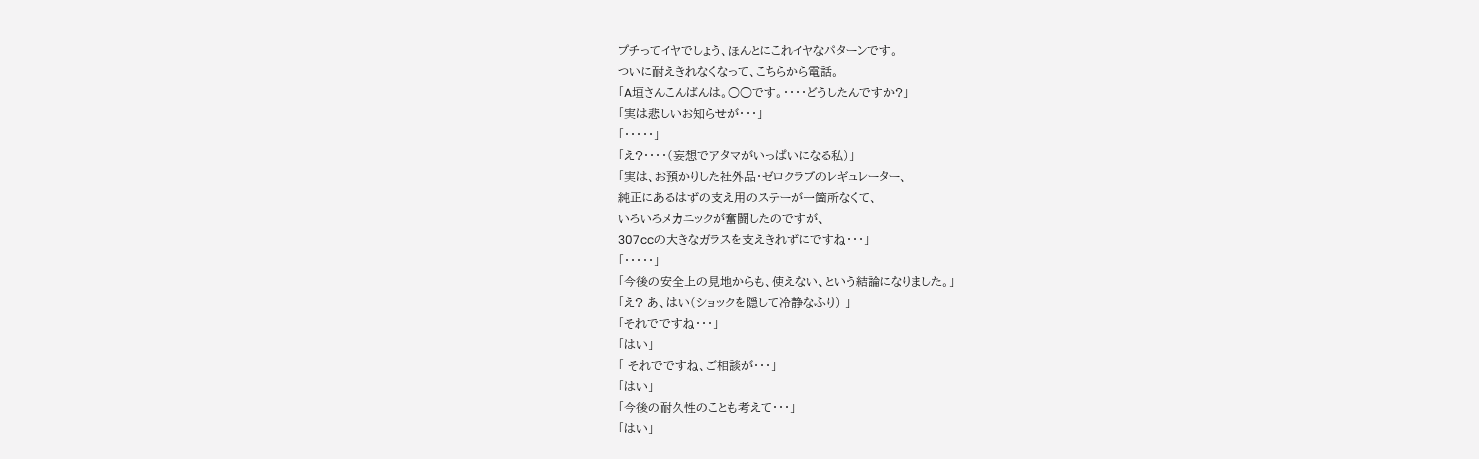プチってイヤでしょう、ほんとにこれイヤなパターンです。
ついに耐えきれなくなって、こちらから電話。
「A垣さんこんばんは。○○です。・・・・どうしたんですか?」
「実は悲しいお知らせが・・・」
「・・・・・」
「え?・・・・(妄想でアタマがいっぱいになる私)」
「実は、お預かりした社外品・ゼロクラブのレギュレーター、
純正にあるはずの支え用のステーが一箇所なくて、
いろいろメカニックが奮闘したのですが、
307ccの大きなガラスを支えきれずにですね・・・」
「・・・・・」
「今後の安全上の見地からも、使えない、という結論になりました。」
「え? あ、はい(ショックを隠して冷静なふり) 」
「それでですね・・・」
「はい」
「 それでですね、ご相談が・・・」
「はい」
「今後の耐久性のことも考えて・・・」
「はい」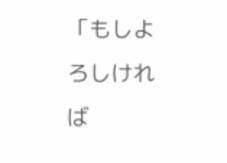「もしよろしければ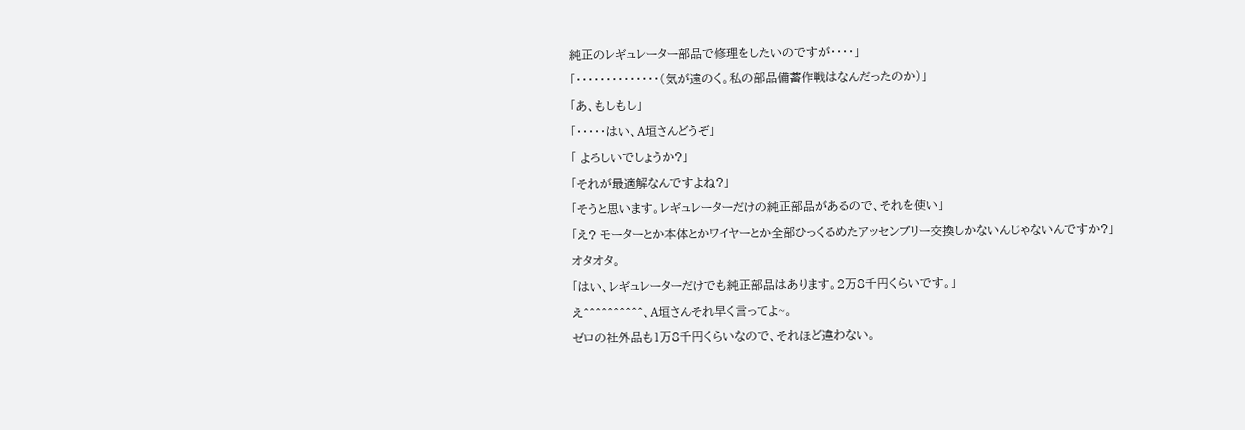純正のレギュレーター部品で修理をしたいのですが・・・・」
「・・・・・・・・・・・・・・(気が遠のく。私の部品備蓄作戦はなんだったのか)」
「あ、もしもし」
「・・・・・はい、A垣さんどうぞ」
「 よろしいでしょうか?」
「それが最適解なんですよね?」
「そうと思います。レギュレーターだけの純正部品があるので、それを使い」
「え? モーターとか本体とかワイヤーとか全部ひっくるめたアッセンブリー交換しかないんじゃないんですか?」
オタオタ。
「はい、レギュレーターだけでも純正部品はあります。2万8千円くらいです。」
え^^^^^^^^^^、A垣さんそれ早く言ってよ~。
ゼロの社外品も1万8千円くらいなので、それほど違わない。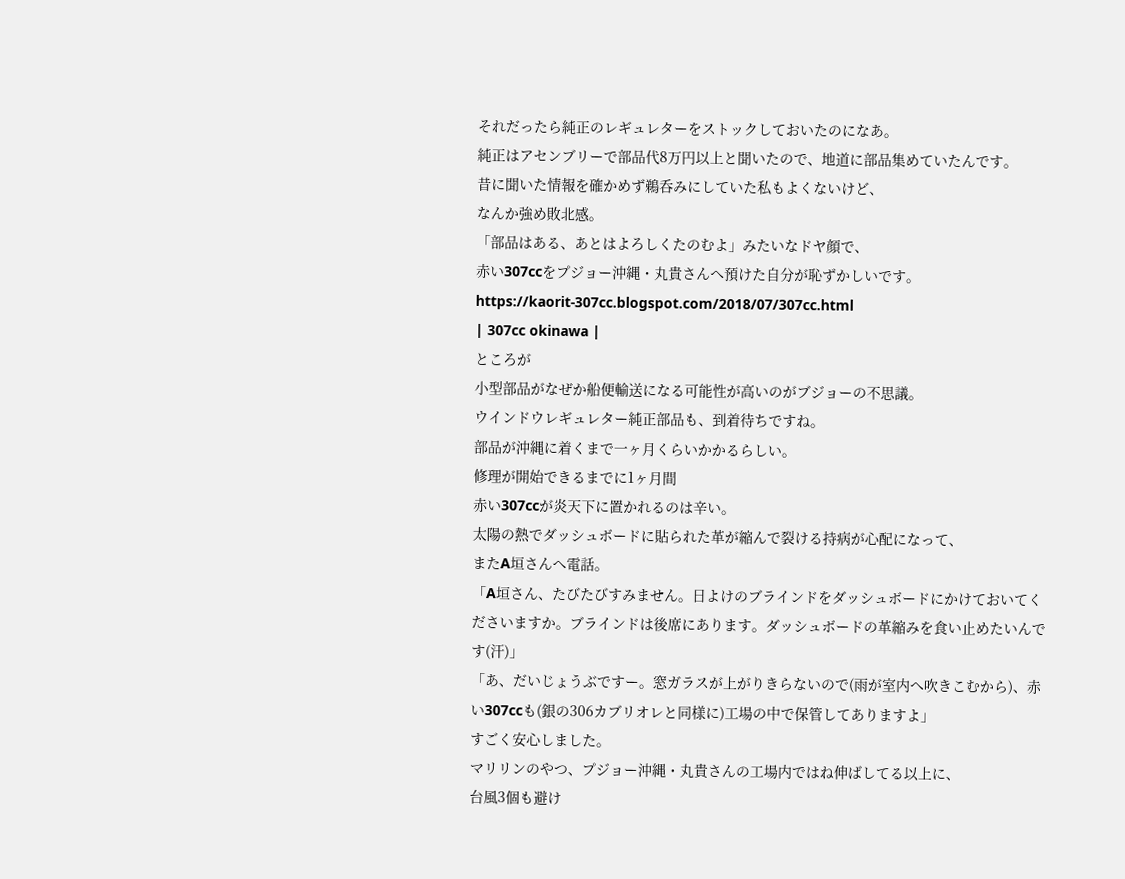それだったら純正のレギュレターをストックしておいたのになあ。
純正はアセンブリーで部品代8万円以上と聞いたので、地道に部品集めていたんです。
昔に聞いた情報を確かめず鵜呑みにしていた私もよくないけど、
なんか強め敗北感。
「部品はある、あとはよろしくたのむよ」みたいなドヤ顔で、
赤い307ccをプジョー沖縄・丸貴さんへ預けた自分が恥ずかしいです。
https://kaorit-307cc.blogspot.com/2018/07/307cc.html
| 307cc okinawa |
ところが
小型部品がなぜか船便輸送になる可能性が高いのがブジョーの不思議。
ウインドウレギュレター純正部品も、到着待ちですね。
部品が沖縄に着くまで一ヶ月くらいかかるらしい。
修理が開始できるまでに1ヶ月間
赤い307ccが炎天下に置かれるのは辛い。
太陽の熱でダッシュボードに貼られた革が縮んで裂ける持病が心配になって、
またA垣さんへ電話。
「A垣さん、たびたびすみません。日よけのブラインドをダッシュボードにかけておいてくださいますか。ブラインドは後席にあります。ダッシュボードの革縮みを食い止めたいんです(汗)」
「あ、だいじょうぶですー。窓ガラスが上がりきらないので(雨が室内へ吹きこむから)、赤い307ccも(銀の306カブリオレと同様に)工場の中で保管してありますよ」
すごく安心しました。
マリリンのやつ、プジョー沖縄・丸貴さんの工場内ではね伸ばしてる以上に、
台風3個も避け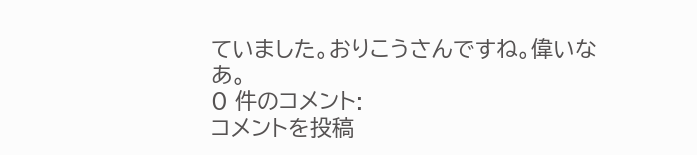ていました。おりこうさんですね。偉いなあ。
0 件のコメント:
コメントを投稿